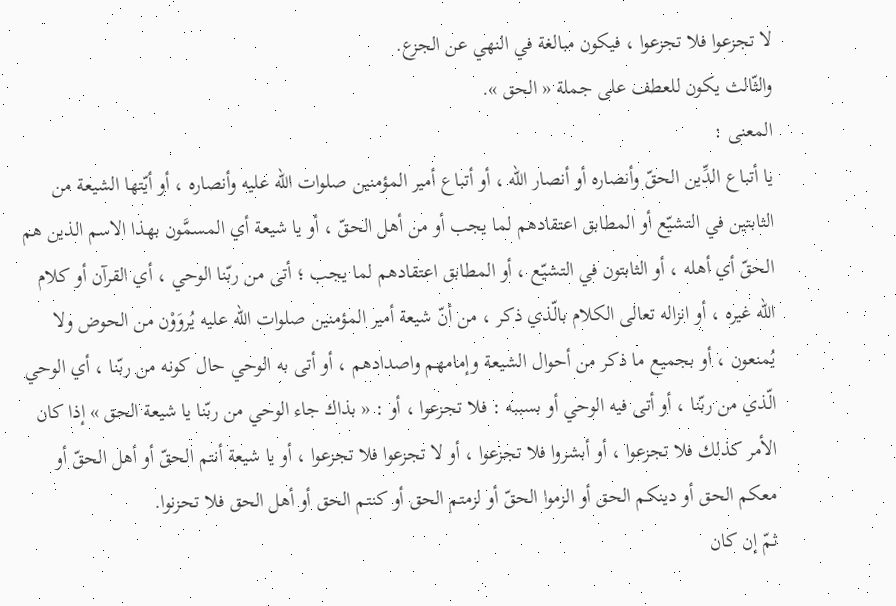لا تجزعوا فلا تجزعوا ، فيكون مبالغة في النهي عن الجزع.
والثّالث يكون للعطف على جملة « الحق ».
المعنى :
يا أتباع الدِّين الحقّ وأنصاره أو أنصار اللّه ، أو أتباع أمير المؤمنين صلوات اللّه عليه وأنصاره ، أو أيّتها الشيعة من الثابتين في التشيّع أو المطابق اعتقادهم لما يجب أو من أهل الحقّ ، أو يا شيعة أي المسمَّون بهذا الاسم الذين هم الحقّ أي أهله ، أو الثابتون في التشيّع ، أو المطابق اعتقادهم لما يجب ؛ أتى من ربّنا الوحي ، أي القرآن أو كلام اللّه غيره ، أو انزاله تعالى الكلام بالّذي ذكر ، من أنّ شيعة أمير المؤمنين صلوات اللّه عليه يُروَوْن من الحوض ولا يُمنعون ، أو بجميع ما ذكر من أحوال الشيعة وإمامهم واصدادهم ، أو أتى به الوحي حال كونه من ربّنا ، أي الوحي الّذي من ربّنا ، أو أتى فيه الوحي أو بسببه : فلا تجزعوا ، أو : « بذاك جاء الوحي من ربّنا يا شيعة الحق » إذا كان الأمر كذلك فلا تجزعوا ، أو أبشروا فلا تجزعوا ، أو لا تجزعوا فلا تجزعوا ، أو يا شيعة أنتم الحقّ أو أهل الحقّ أو معكم الحق أو دينكم الحق أو الزموا الحقّ أو لزمتم الحق أو كنتم الحق أو أهل الحق فلا تحزنوا.
ثمّ إن كان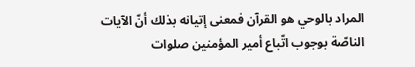المراد بالوحي هو القرآن فمعنى إتيانه بذلك أنّ الآيات الناصّة بوجوب اتّباع أمير المؤمنين صلوات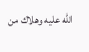اللّه عليه وهلاك من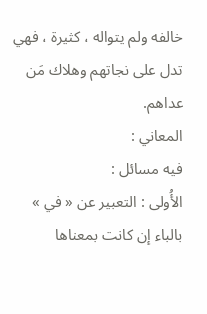خالفه ولم يتواله ، كثيرة ، فهي تدل على نجاتهم وهلاك مَن عداهم.
المعاني :
فيه مسائل :
الأُولى : التعبير عن « في » بالباء إن كانت بمعناها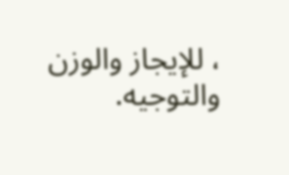، للإيجاز والوزن والتوجيه.